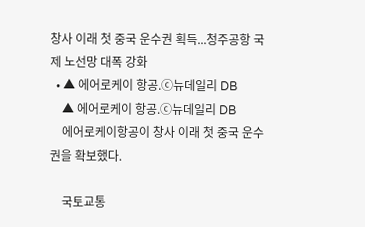창사 이래 첫 중국 운수권 획득...청주공항 국제 노선망 대폭 강화
  • ▲ 에어로케이 항공.ⓒ뉴데일리 DB
    ▲ 에어로케이 항공.ⓒ뉴데일리 DB
    에어로케이항공이 창사 이래 첫 중국 운수권을 확보했다.

    국토교통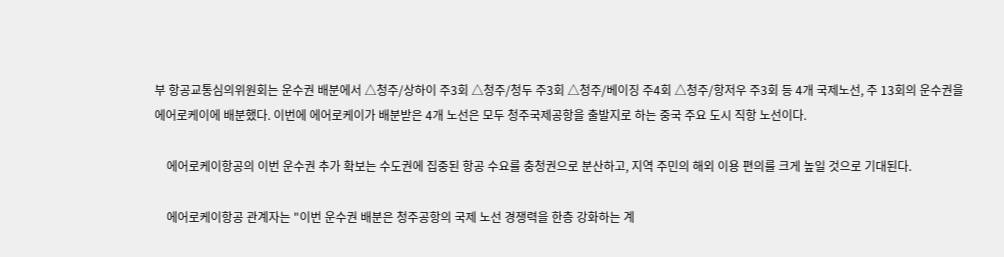부 항공교통심의위원회는 운수권 배분에서 △청주/상하이 주3회 △청주/청두 주3회 △청주/베이징 주4회 △청주/항저우 주3회 등 4개 국제노선, 주 13회의 운수권을 에어로케이에 배분했다. 이번에 에어로케이가 배분받은 4개 노선은 모두 청주국제공항을 출발지로 하는 중국 주요 도시 직항 노선이다.

    에어로케이항공의 이번 운수권 추가 확보는 수도권에 집중된 항공 수요를 충청권으로 분산하고, 지역 주민의 해외 이용 편의를 크게 높일 것으로 기대된다.

    에어로케이항공 관계자는 "이번 운수권 배분은 청주공항의 국제 노선 경쟁력을 한층 강화하는 계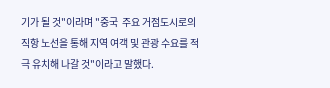기가 될 것"이라며 "중국  주요 거점도시로의 직항 노선을 통해 지역 여객 및 관광 수요를 적극 유치해 나갈 것"이라고 말했다.